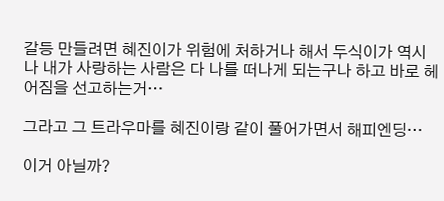갈등 만들려면 혜진이가 위험에 처하거나 해서 두식이가 역시나 내가 사랑하는 사람은 다 나를 떠나게 되는구나 하고 바로 헤어짐을 선고하는거…

그라고 그 트라우마를 혜진이랑 같이 풀어가면서 해피엔딩…

이거 아닐까?